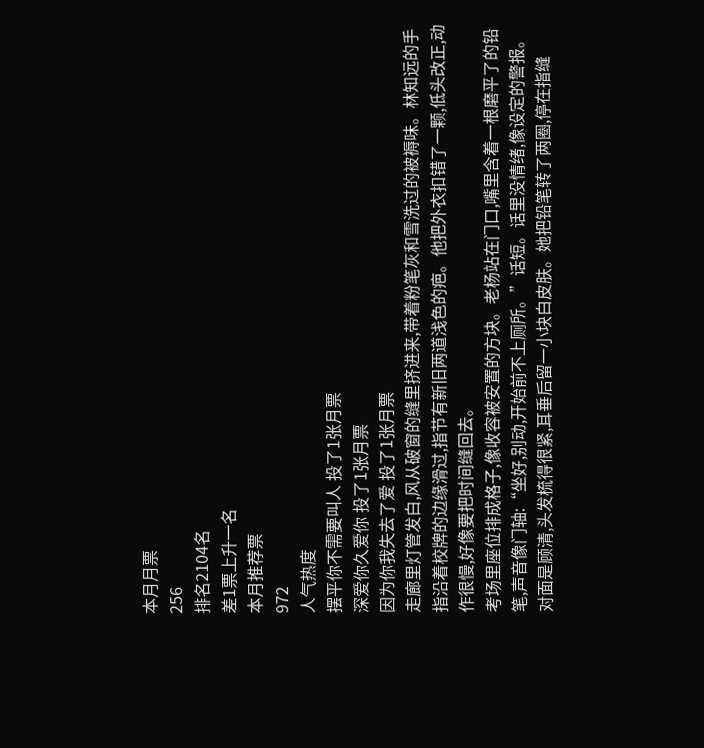本月月票
256
排名2104名
差1票上升一名
本月推荐票
972
人气热度
摆平你不需要叫人 投了1张月票
深爱你久爱你 投了1张月票
因为你我失去了爱 投了1张月票
走廊里灯管发白,风从破窗的缝里挤进来,带着粉笔灰和雪洗过的被褥味。林知远的手指沿着校牌的边缘滑过,指节有新旧两道浅色的疤。他把外衣扣错了一颗,低头改正,动作很慢,好像要把时间缝回去。
考场里座位排成格子,像收容被安置的方块。老杨站在门口,嘴里含着一根磨平了的铅笔,声音像门轴:“坐好,别动,开始前不上厕所。”话短。话里没情绪,像设定的警报。
对面是顾清,头发梳得很紧,耳垂后留一小块白皮肤。她把铅笔转了两圈,停在指缝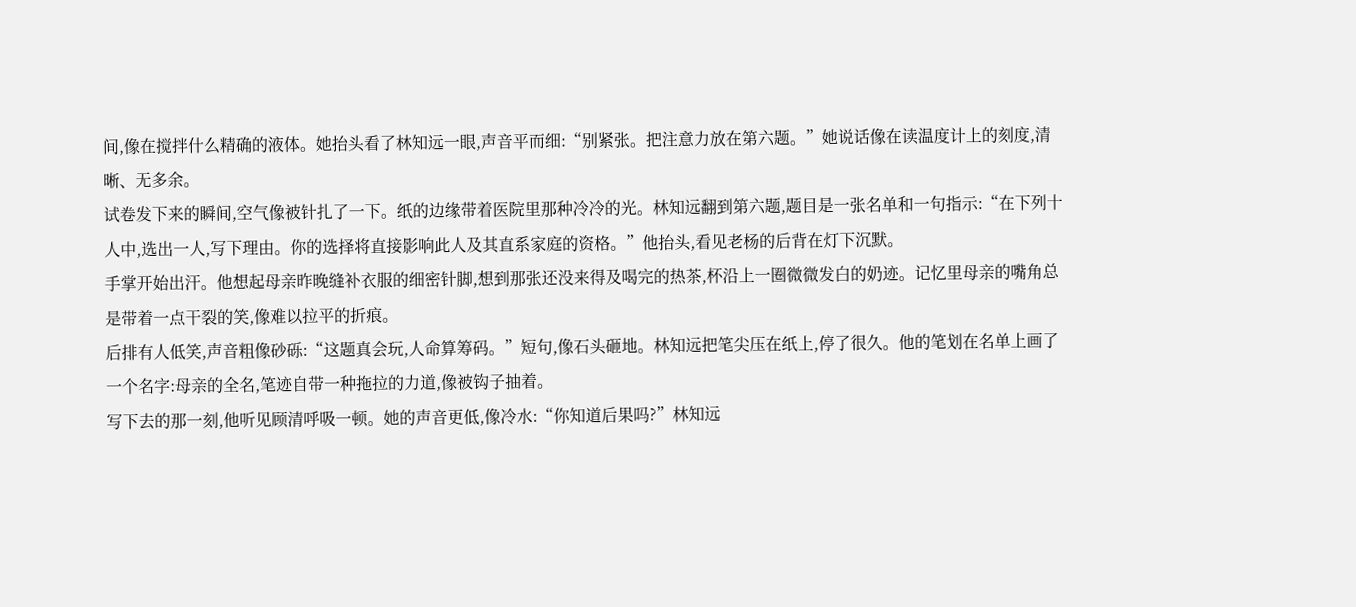间,像在搅拌什么精确的液体。她抬头看了林知远一眼,声音平而细:“别紧张。把注意力放在第六题。”她说话像在读温度计上的刻度,清晰、无多余。
试卷发下来的瞬间,空气像被针扎了一下。纸的边缘带着医院里那种冷冷的光。林知远翻到第六题,题目是一张名单和一句指示:“在下列十人中,选出一人,写下理由。你的选择将直接影响此人及其直系家庭的资格。”他抬头,看见老杨的后背在灯下沉默。
手掌开始出汗。他想起母亲昨晚缝补衣服的细密针脚,想到那张还没来得及喝完的热茶,杯沿上一圈微微发白的奶迹。记忆里母亲的嘴角总是带着一点干裂的笑,像难以拉平的折痕。
后排有人低笑,声音粗像砂砾:“这题真会玩,人命算筹码。”短句,像石头砸地。林知远把笔尖压在纸上,停了很久。他的笔划在名单上画了一个名字:母亲的全名,笔迹自带一种拖拉的力道,像被钩子抽着。
写下去的那一刻,他听见顾清呼吸一顿。她的声音更低,像冷水:“你知道后果吗?”林知远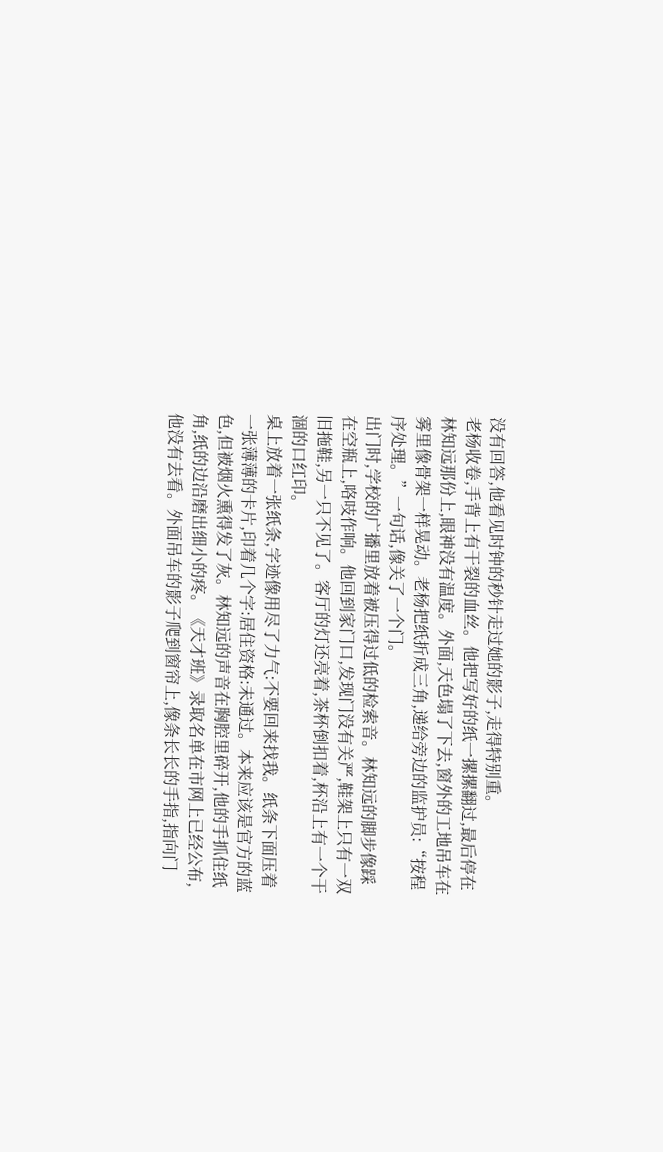没有回答,他看见时钟的秒针走过她的影子,走得特别重。
老杨收卷,手背上有干裂的血丝。他把写好的纸一摞摞翻过,最后停在林知远那份上,眼神没有温度。外面,天色塌了下去,窗外的工地吊车在雾里像骨架一样晃动。老杨把纸折成三角,递给旁边的监护员:“按程序处理。”一句话,像关了一个门。
出门时,学校的广播里放着被压得过低的检索音。林知远的脚步像踩在空瓶上,咯吱作响。他回到家门口,发现门没有关严,鞋架上只有一双旧拖鞋,另一只不见了。客厅的灯还亮着,茶杯倒扣着,杯沿上有一个干涸的口红印。
桌上放着一张纸条,字迹像用尽了力气:不要回来找我。纸条下面压着一张薄薄的卡片,印着几个字:居住资格:未通过。本来应该是官方的蓝色,但被烟火熏得发了灰。林知远的声音在胸腔里碎开,他的手抓住纸角,纸的边沿磨出细小的疼。《天才班》录取名单在市网上已经公布,他没有去看。外面吊车的影子爬到窗帘上,像条长长的手指,指向门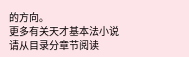的方向。
更多有关天才基本法小说请从目录分章节阅读